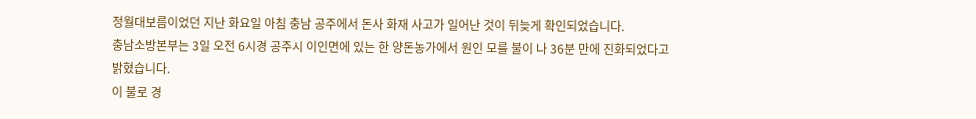정월대보름이었던 지난 화요일 아침 충남 공주에서 돈사 화재 사고가 일어난 것이 뒤늦게 확인되었습니다.
충남소방본부는 3일 오전 6시경 공주시 이인면에 있는 한 양돈농가에서 원인 모를 불이 나 36분 만에 진화되었다고 밝혔습니다.
이 불로 경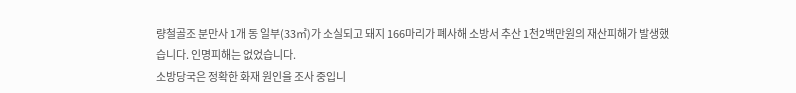량철골조 분만사 1개 동 일부(33㎡)가 소실되고 돼지 166마리가 폐사해 소방서 추산 1천2백만원의 재산피해가 발생했습니다. 인명피해는 없었습니다.
소방당국은 정확한 화재 원인을 조사 중입니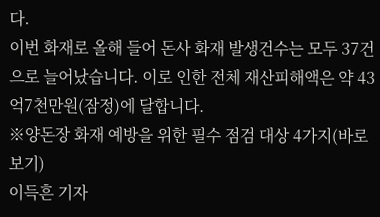다.
이번 화재로 올해 들어 돈사 화재 발생건수는 모두 37건으로 늘어났습니다. 이로 인한 전체 재산피해액은 약 43억7천만원(잠정)에 달합니다.
※양돈장 화재 예방을 위한 필수 점검 대상 4가지(바로보기)
이득흔 기자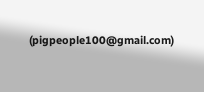(pigpeople100@gmail.com)